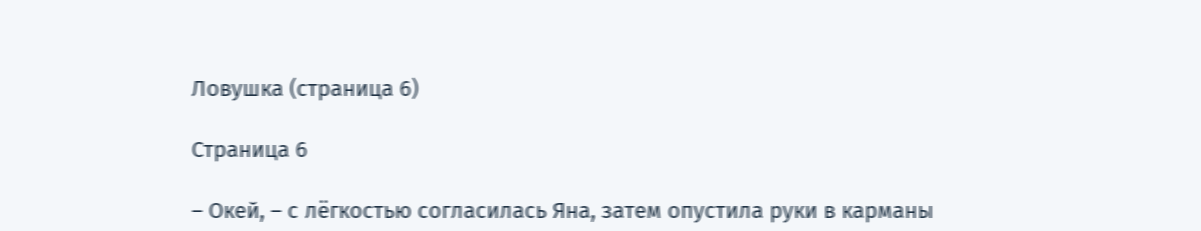Ловушка (страница 6)

Страница 6

– Окей, – с лёгкостью согласилась Яна, затем опустила руки в карманы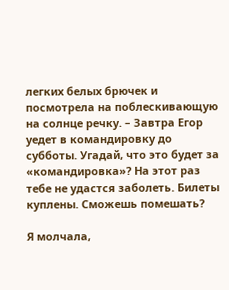легких белых брючек и посмотрела на поблескивающую на солнце речку. – Завтра Егор уедет в командировку до субботы. Угадай, что это будет за «командировка»? На этот раз тебе не удастся заболеть. Билеты куплены. Сможешь помешать?

Я молчала,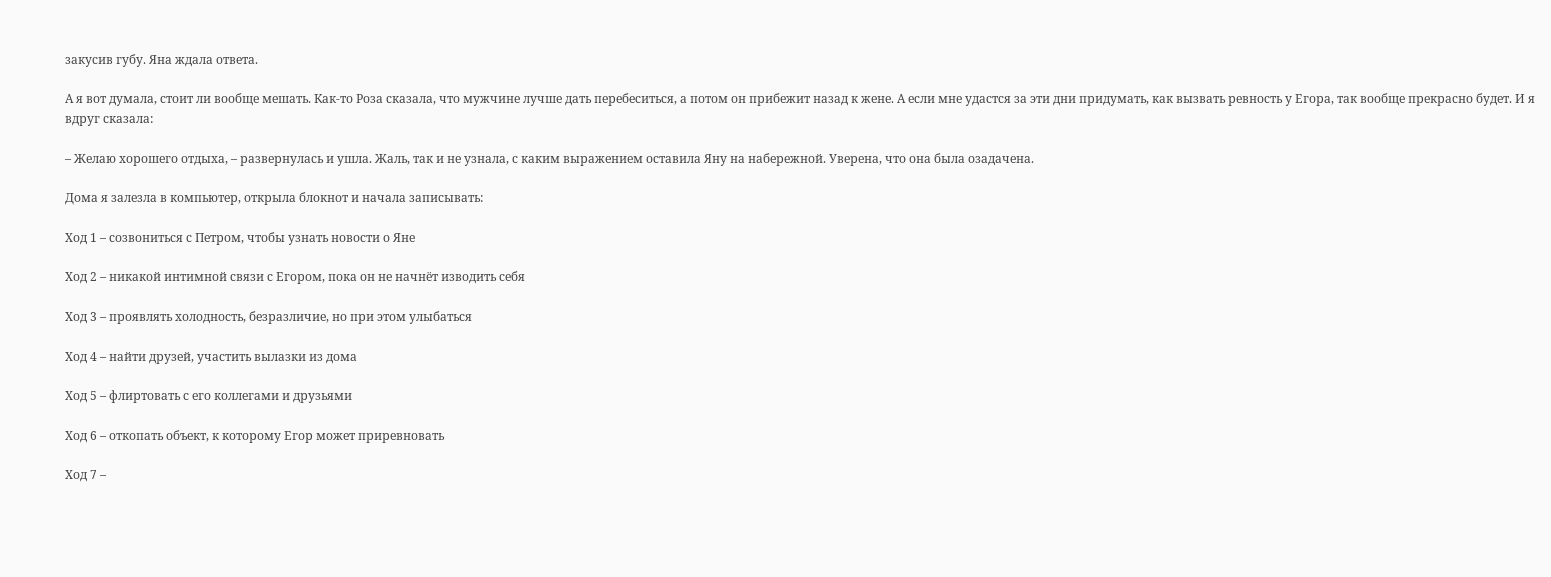закусив губу. Яна ждала ответа.

А я вот думала, стоит ли вообще мешать. Как-то Роза сказала, что мужчине лучше дать перебеситься, а потом он прибежит назад к жене. А если мне удастся за эти дни придумать, как вызвать ревность у Егора, так вообще прекрасно будет. И я вдруг сказала:

– Желаю хорошего отдыха, – развернулась и ушла. Жаль, так и не узнала, с каким выражением оставила Яну на набережной. Уверена, что она была озадачена.

Дома я залезла в компьютер, открыла блокнот и начала записывать:

Ход 1 – созвониться с Петром, чтобы узнать новости о Яне

Ход 2 – никакой интимной связи с Егором, пока он не начнёт изводить себя

Ход 3 – проявлять холодность, безразличие, но при этом улыбаться

Ход 4 – найти друзей, участить вылазки из дома

Ход 5 – флиртовать с его коллегами и друзьями

Ход 6 – откопать объект, к которому Егор может приревновать

Ход 7 –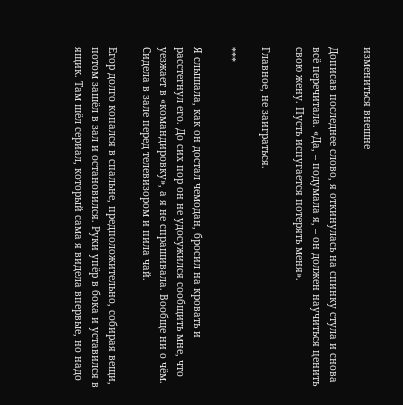измениться внешне

Дописав последнее слово, я откинулась на спинку стула и снова всё перечитала. «Да, – подумала я, – он должен научиться ценить свою жену. Пусть испугается потерять меня».

Главное, не заиграться.

***

Я слышала, как он достал чемодан, бросил на кровать и расстегнул его. До сих пор он не удосужился сообщить мне, что уезжает в «командировку», а я не спрашивала. Вообще ни о чём. Сидела в зале перед телевизором и пила чай.

Егор долго копался в спальне, предположительно, собирая вещи, потом зашёл в зал и остановился. Руки упёр в бока и уставился в ящик. Там шёл сериал, который сама я видела впервые, но надо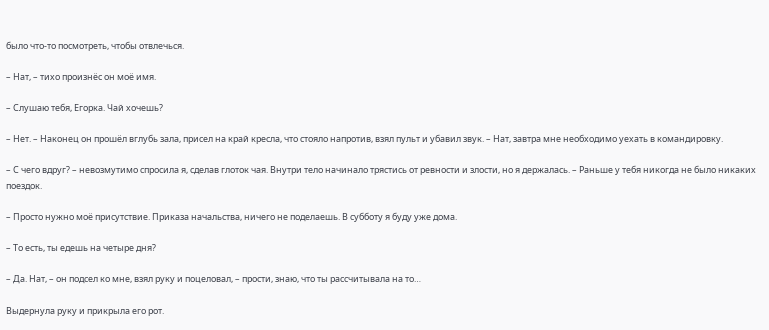было что-то посмотреть, чтобы отвлечься.

– Нат, – тихо произнёс он моё имя.

– Слушаю тебя, Егорка. Чай хочешь?

– Нет. – Наконец он прошёл вглубь зала, присел на край кресла, что стояло напротив, взял пульт и убавил звук. – Нат, завтра мне необходимо уехать в командировку.

– С чего вдруг? – невозмутимо спросила я, сделав глоток чая. Внутри тело начинало трястись от ревности и злости, но я держалась. – Раньше у тебя никогда не было никаких поездок.

– Просто нужно моё присутствие. Приказа начальства, ничего не поделаешь. В субботу я буду уже дома.

– То есть, ты едешь на четыре дня?

– Да. Нат, – он подсел ко мне, взял руку и поцеловал, – прости, знаю, что ты рассчитывала на то…

Выдернула руку и прикрыла его рот.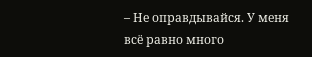– Не оправдывайся. У меня всё равно много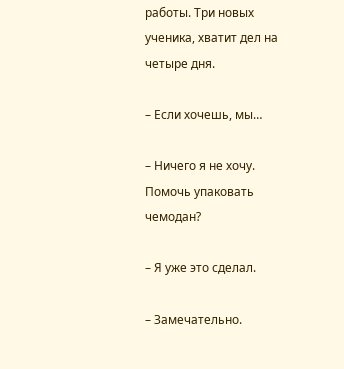работы. Три новых ученика, хватит дел на четыре дня.

– Если хочешь, мы…

– Ничего я не хочу. Помочь упаковать чемодан?

– Я уже это сделал.

– Замечательно.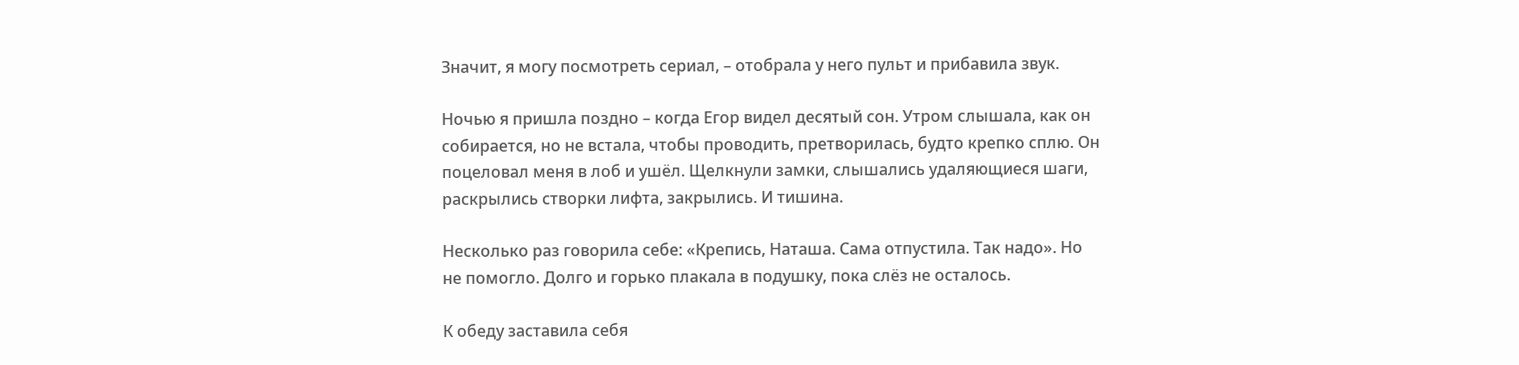Значит, я могу посмотреть сериал, – отобрала у него пульт и прибавила звук.

Ночью я пришла поздно – когда Егор видел десятый сон. Утром слышала, как он собирается, но не встала, чтобы проводить, претворилась, будто крепко сплю. Он поцеловал меня в лоб и ушёл. Щелкнули замки, слышались удаляющиеся шаги, раскрылись створки лифта, закрылись. И тишина.

Несколько раз говорила себе: «Крепись, Наташа. Сама отпустила. Так надо». Но не помогло. Долго и горько плакала в подушку, пока слёз не осталось.

К обеду заставила себя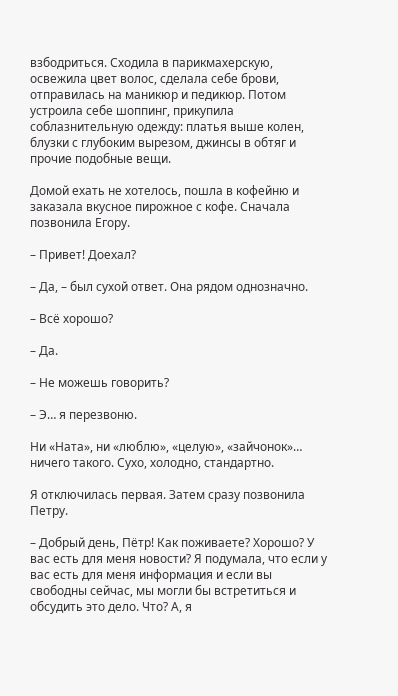взбодриться. Сходила в парикмахерскую, освежила цвет волос, сделала себе брови, отправилась на маникюр и педикюр. Потом устроила себе шоппинг, прикупила соблазнительную одежду: платья выше колен, блузки с глубоким вырезом, джинсы в обтяг и прочие подобные вещи.

Домой ехать не хотелось, пошла в кофейню и заказала вкусное пирожное с кофе. Сначала позвонила Егору.

– Привет! Доехал?

– Да, – был сухой ответ. Она рядом однозначно.

– Всё хорошо?

– Да.

– Не можешь говорить?

– Э… я перезвоню.

Ни «Ната», ни «люблю», «целую», «зайчонок»… ничего такого. Сухо, холодно, стандартно.

Я отключилась первая. Затем сразу позвонила Петру.

– Добрый день, Пётр! Как поживаете? Хорошо? У вас есть для меня новости? Я подумала, что если у вас есть для меня информация и если вы свободны сейчас, мы могли бы встретиться и обсудить это дело. Что? А, я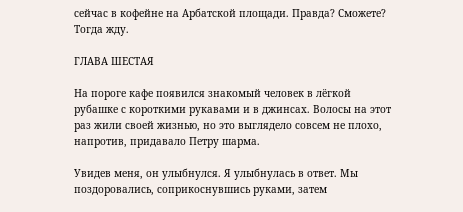сейчас в кофейне на Арбатской площади. Правда? Сможете? Тогда жду.

ГЛАВА ШЕСТАЯ

На пороге кафе появился знакомый человек в лёгкой рубашке с короткими рукавами и в джинсах. Волосы на этот раз жили своей жизнью, но это выглядело совсем не плохо, напротив, придавало Петру шарма.

Увидев меня, он улыбнулся. Я улыбнулась в ответ. Мы поздоровались, соприкоснувшись руками, затем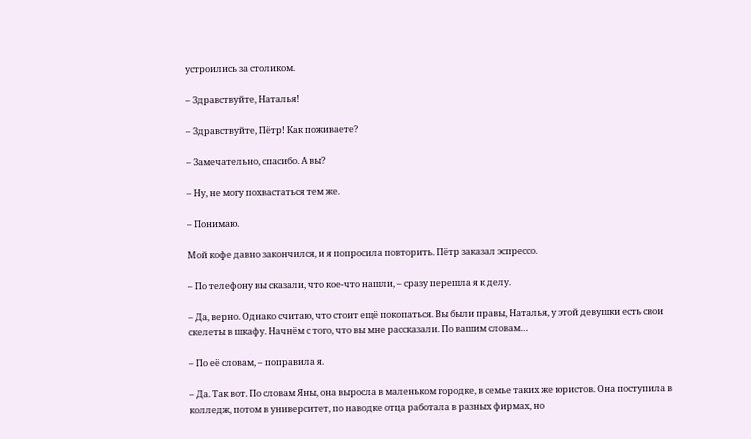устроились за столиком.

– Здравствуйте, Наталья!

– Здравствуйте, Пётр! Как поживаете?

– Замечательно, спасибо. А вы?

– Ну, не могу похвастаться тем же.

– Понимаю.

Мой кофе давно закончился, и я попросила повторить. Пётр заказал эспрессо.

– По телефону вы сказали, что кое-что нашли, – сразу перешла я к делу.

– Да, верно. Однако считаю, что стоит ещё покопаться. Вы были правы, Наталья, у этой девушки есть свои скелеты в шкафу. Начнём с того, что вы мне рассказали. По вашим словам…

– По её словам, – поправила я.

– Да. Так вот. По словам Яны, она выросла в маленьком городке, в семье таких же юристов. Она поступила в колледж, потом в университет, по наводке отца работала в разных фирмах, но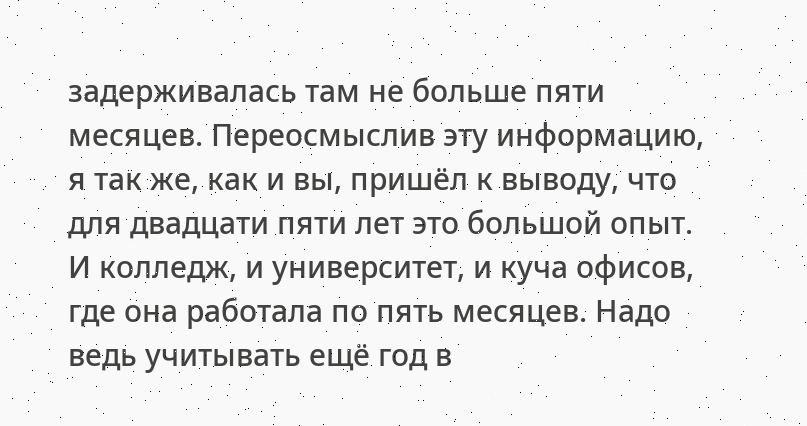задерживалась там не больше пяти месяцев. Переосмыслив эту информацию, я так же, как и вы, пришёл к выводу, что для двадцати пяти лет это большой опыт. И колледж, и университет, и куча офисов, где она работала по пять месяцев. Надо ведь учитывать ещё год в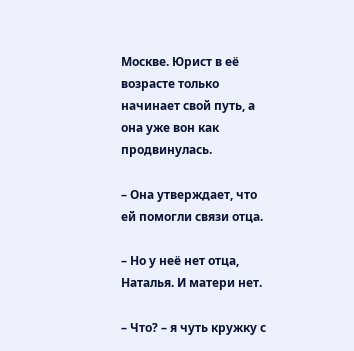Москве. Юрист в её возрасте только начинает свой путь, а она уже вон как продвинулась.

– Она утверждает, что ей помогли связи отца.

– Но у неё нет отца, Наталья. И матери нет.

– Что? – я чуть кружку с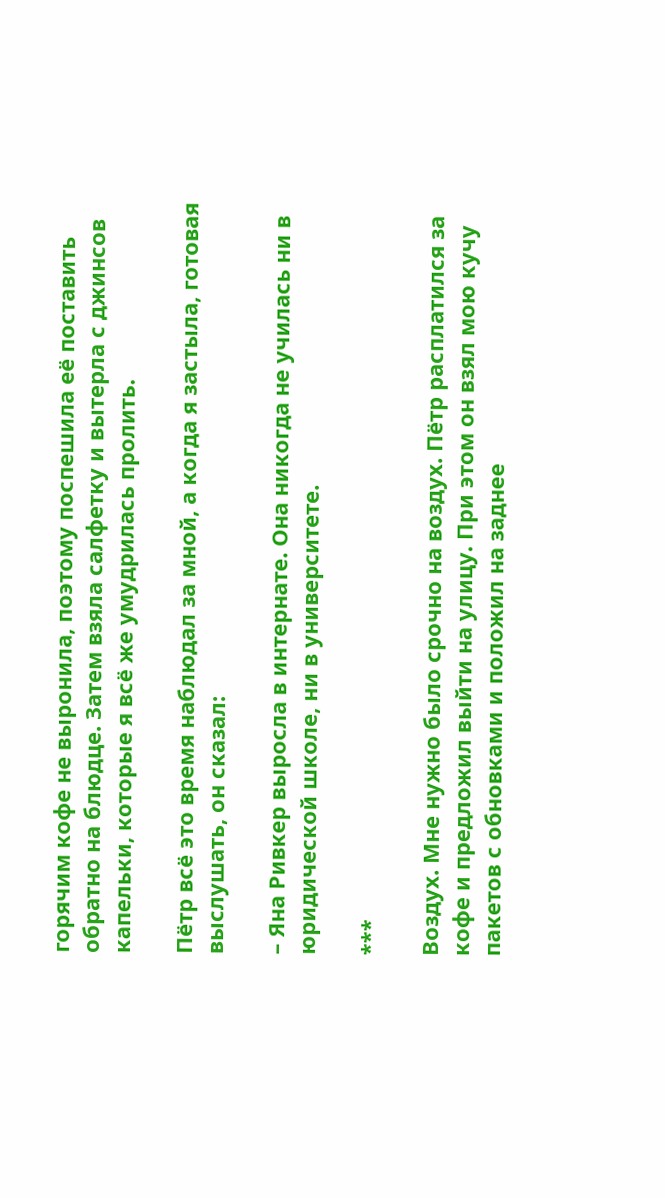горячим кофе не выронила, поэтому поспешила её поставить обратно на блюдце. Затем взяла салфетку и вытерла с джинсов капельки, которые я всё же умудрилась пролить.

Пётр всё это время наблюдал за мной, а когда я застыла, готовая выслушать, он сказал:

– Яна Ривкер выросла в интернате. Она никогда не училась ни в юридической школе, ни в университете.

***

Воздух. Мне нужно было срочно на воздух. Пётр расплатился за кофе и предложил выйти на улицу. При этом он взял мою кучу пакетов с обновками и положил на заднее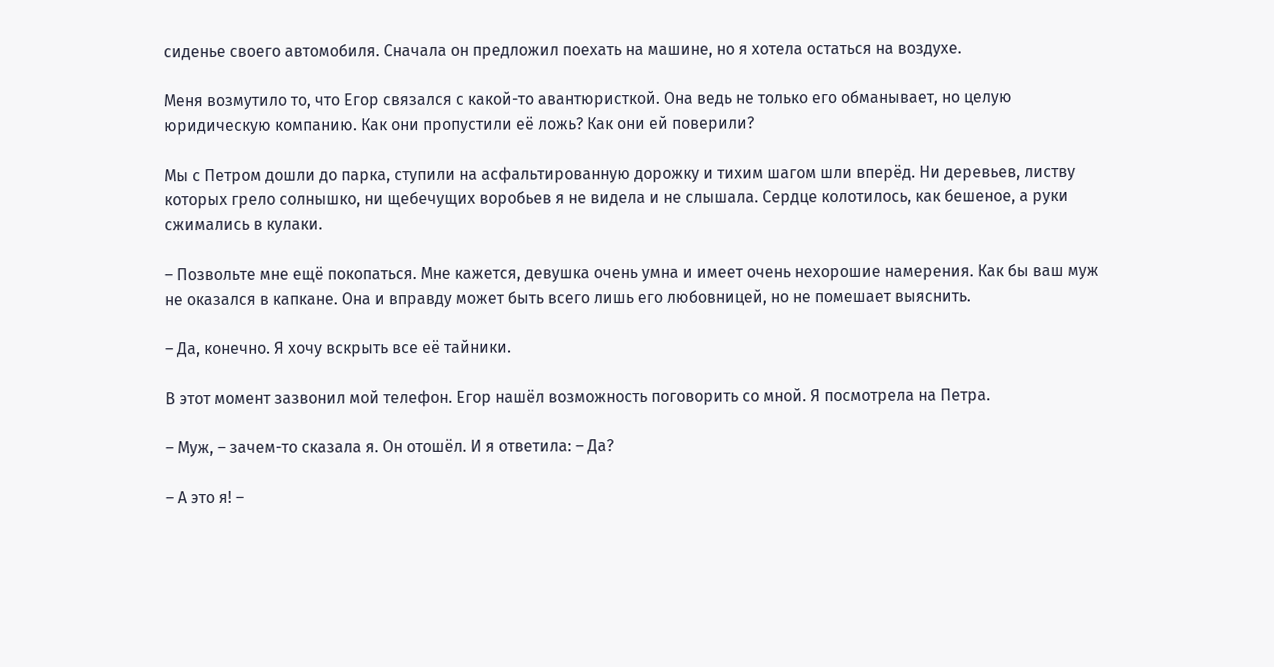сиденье своего автомобиля. Сначала он предложил поехать на машине, но я хотела остаться на воздухе.

Меня возмутило то, что Егор связался с какой-то авантюристкой. Она ведь не только его обманывает, но целую юридическую компанию. Как они пропустили её ложь? Как они ей поверили?

Мы с Петром дошли до парка, ступили на асфальтированную дорожку и тихим шагом шли вперёд. Ни деревьев, листву которых грело солнышко, ни щебечущих воробьев я не видела и не слышала. Сердце колотилось, как бешеное, а руки сжимались в кулаки.

– Позвольте мне ещё покопаться. Мне кажется, девушка очень умна и имеет очень нехорошие намерения. Как бы ваш муж не оказался в капкане. Она и вправду может быть всего лишь его любовницей, но не помешает выяснить.

– Да, конечно. Я хочу вскрыть все её тайники.

В этот момент зазвонил мой телефон. Егор нашёл возможность поговорить со мной. Я посмотрела на Петра.

– Муж, – зачем-то сказала я. Он отошёл. И я ответила: – Да?

– А это я! –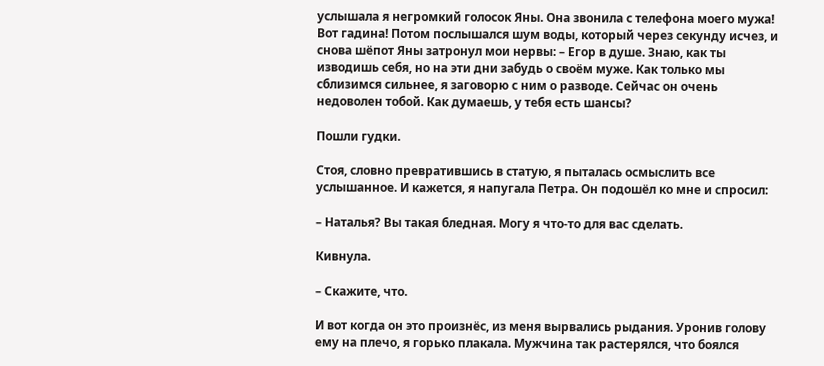услышала я негромкий голосок Яны. Она звонила с телефона моего мужа! Вот гадина! Потом послышался шум воды, который через секунду исчез, и снова шёпот Яны затронул мои нервы: – Егор в душе. Знаю, как ты изводишь себя, но на эти дни забудь о своём муже. Как только мы сблизимся сильнее, я заговорю с ним о разводе. Сейчас он очень недоволен тобой. Как думаешь, у тебя есть шансы?

Пошли гудки.

Стоя, словно превратившись в статую, я пыталась осмыслить все услышанное. И кажется, я напугала Петра. Он подошёл ко мне и спросил:

– Наталья? Вы такая бледная. Могу я что-то для вас сделать.

Кивнула.

– Скажите, что.

И вот когда он это произнёс, из меня вырвались рыдания. Уронив голову ему на плечо, я горько плакала. Мужчина так растерялся, что боялся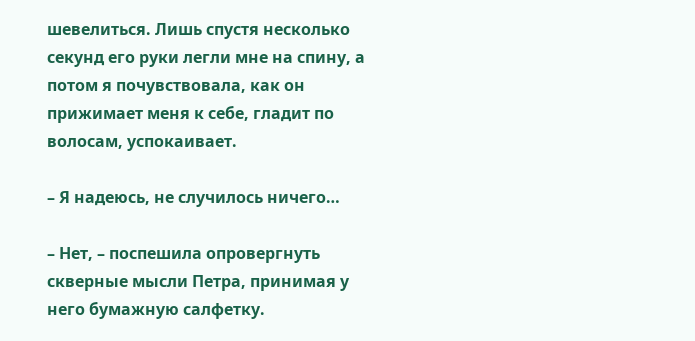шевелиться. Лишь спустя несколько секунд его руки легли мне на спину, а потом я почувствовала, как он прижимает меня к себе, гладит по волосам, успокаивает.

– Я надеюсь, не случилось ничего…

– Нет, – поспешила опровергнуть скверные мысли Петра, принимая у него бумажную салфетку.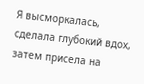Я высморкалась, сделала глубокий вдох, затем присела на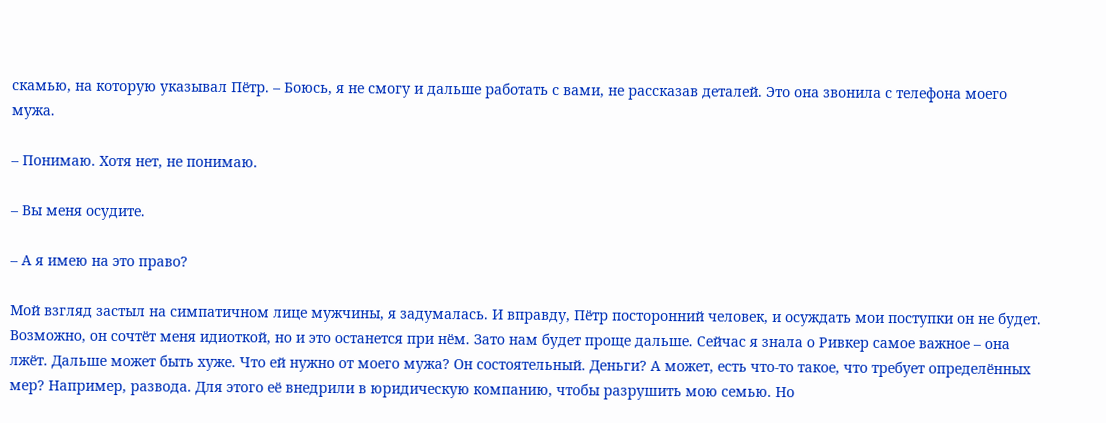скамью, на которую указывал Пётр. – Боюсь, я не смогу и дальше работать с вами, не рассказав деталей. Это она звонила с телефона моего мужа.

– Понимаю. Хотя нет, не понимаю.

– Вы меня осудите.

– А я имею на это право?

Мой взгляд застыл на симпатичном лице мужчины, я задумалась. И вправду, Пётр посторонний человек, и осуждать мои поступки он не будет. Возможно, он сочтёт меня идиоткой, но и это останется при нём. Зато нам будет проще дальше. Сейчас я знала о Ривкер самое важное – она лжёт. Дальше может быть хуже. Что ей нужно от моего мужа? Он состоятельный. Деньги? А может, есть что-то такое, что требует определённых мер? Например, развода. Для этого её внедрили в юридическую компанию, чтобы разрушить мою семью. Но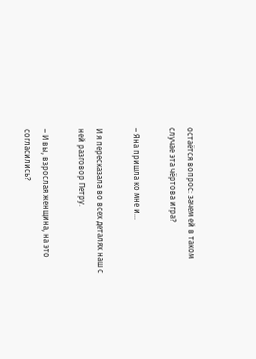остаётся вопрос: зачем ей в таком случае эта чёртова игра?

– Яна пришла ко мне и…

И я пересказала во всех деталях наш с ней разговор Петру.

– И вы, взрослая женщина, на это согласились?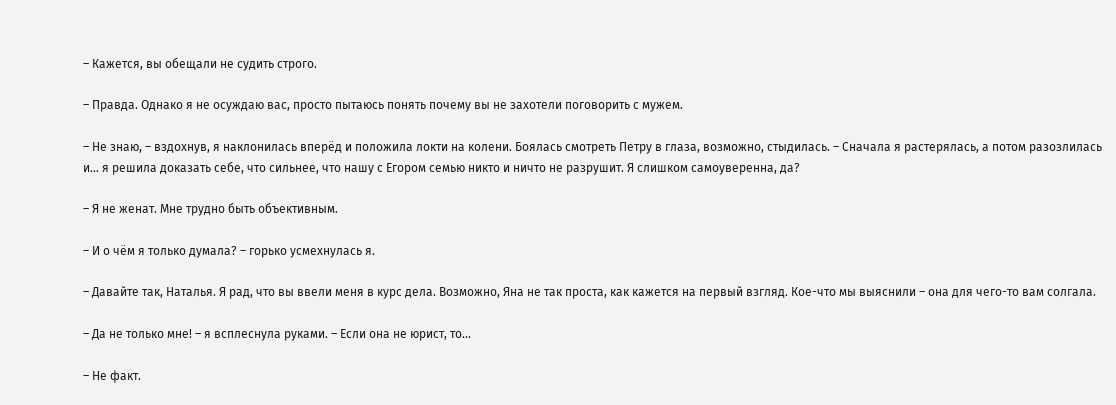– Кажется, вы обещали не судить строго.

– Правда. Однако я не осуждаю вас, просто пытаюсь понять почему вы не захотели поговорить с мужем.

– Не знаю, – вздохнув, я наклонилась вперёд и положила локти на колени. Боялась смотреть Петру в глаза, возможно, стыдилась. – Сначала я растерялась, а потом разозлилась и… я решила доказать себе, что сильнее, что нашу с Егором семью никто и ничто не разрушит. Я слишком самоуверенна, да?

– Я не женат. Мне трудно быть объективным.

– И о чём я только думала? – горько усмехнулась я.

– Давайте так, Наталья. Я рад, что вы ввели меня в курс дела. Возможно, Яна не так проста, как кажется на первый взгляд. Кое-что мы выяснили – она для чего-то вам солгала.

– Да не только мне! – я всплеснула руками. – Если она не юрист, то…

– Не факт.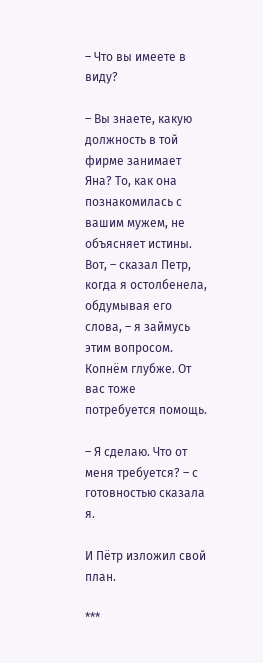– Что вы имеете в виду?

– Вы знаете, какую должность в той фирме занимает Яна? То, как она познакомилась с вашим мужем, не объясняет истины. Вот, – сказал Петр, когда я остолбенела, обдумывая его слова, – я займусь этим вопросом. Копнём глубже. От вас тоже потребуется помощь.

– Я сделаю. Что от меня требуется? – с готовностью сказала я.

И Пётр изложил свой план.

***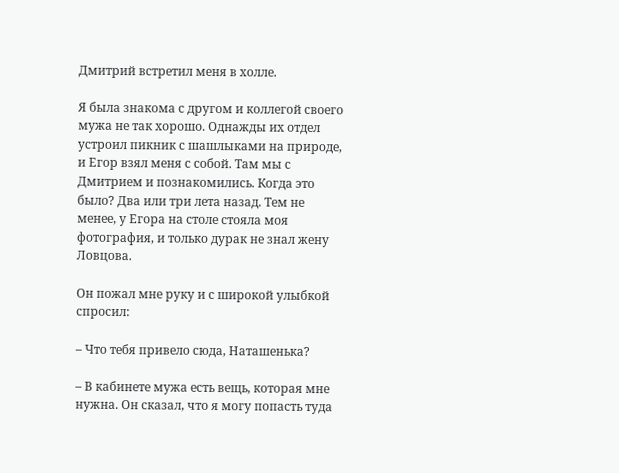Дмитрий встретил меня в холле.

Я была знакома с другом и коллегой своего мужа не так хорошо. Однажды их отдел устроил пикник с шашлыками на природе, и Егор взял меня с собой. Там мы с Дмитрием и познакомились. Когда это было? Два или три лета назад. Тем не менее, у Егора на столе стояла моя фотография, и только дурак не знал жену Ловцова.

Он пожал мне руку и с широкой улыбкой спросил:

– Что тебя привело сюда, Наташенька?

– В кабинете мужа есть вещь, которая мне нужна. Он сказал, что я могу попасть туда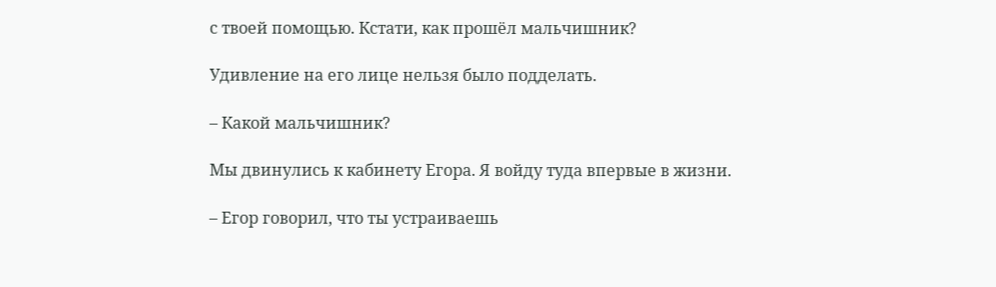с твоей помощью. Кстати, как прошёл мальчишник?

Удивление на его лице нельзя было подделать.

– Какой мальчишник?

Мы двинулись к кабинету Егора. Я войду туда впервые в жизни.

– Егор говорил, что ты устраиваешь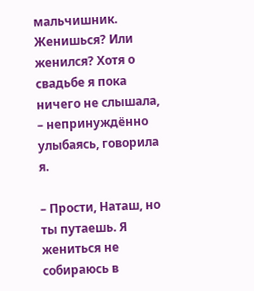мальчишник. Женишься? Или женился? Хотя о свадьбе я пока ничего не слышала, – непринуждённо улыбаясь, говорила я.

– Прости, Наташ, но ты путаешь. Я жениться не собираюсь в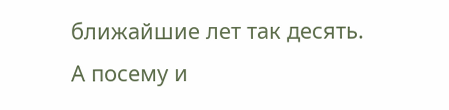ближайшие лет так десять. А посему и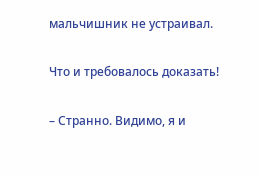мальчишник не устраивал.

Что и требовалось доказать!

– Странно. Видимо, я и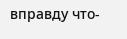вправду что-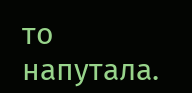то напутала.